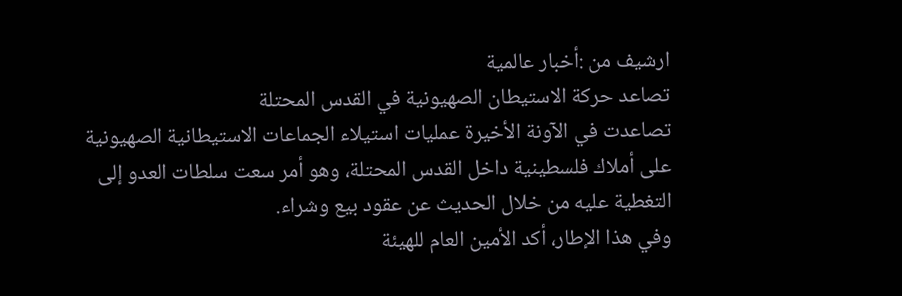ارشيف من :أخبار عالمية
تصاعد حركة الاستيطان الصهيونية في القدس المحتلة
تصاعدت في الآونة الأخيرة عمليات استيلاء الجماعات الاستيطانية الصهيونية على أملاك فلسطينية داخل القدس المحتلة، وهو أمر سعت سلطات العدو إلى التغطية عليه من خلال الحديث عن عقود بيع وشراء.
وفي هذا الإطار، أكد الأمين العام للهيئة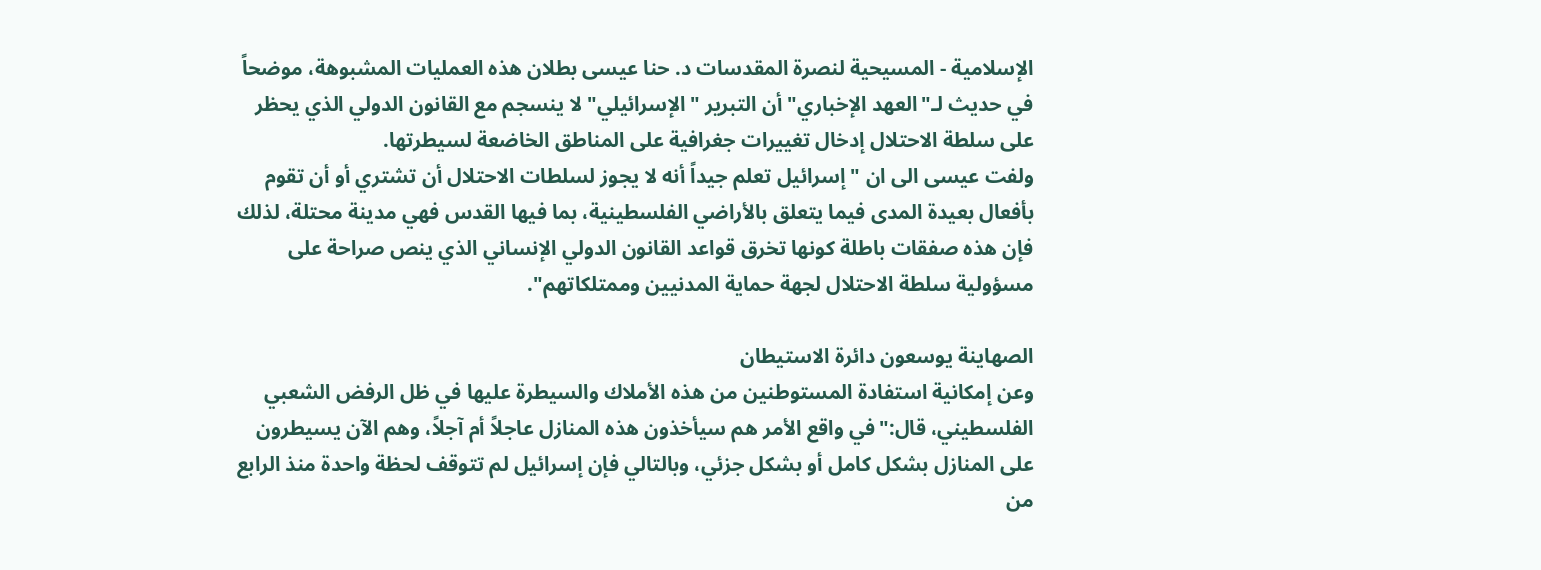الإسلامية - المسيحية لنصرة المقدسات د. حنا عيسى بطلان هذه العمليات المشبوهة، موضحاً في حديث لـ"العهد الإخباري" أن التبرير "الإسرائيلي" لا ينسجم مع القانون الدولي الذي يحظر على سلطة الاحتلال إدخال تغييرات جغرافية على المناطق الخاضعة لسيطرتها.
ولفت عيسى الى ان "إسرائيل تعلم جيداً أنه لا يجوز لسلطات الاحتلال أن تشتري أو أن تقوم بأفعال بعيدة المدى فيما يتعلق بالأراضي الفلسطينية، بما فيها القدس فهي مدينة محتلة، لذلك فإن هذه صفقات باطلة كونها تخرق قواعد القانون الدولي الإنساني الذي ينص صراحة على مسؤولية سلطة الاحتلال لجهة حماية المدنيين وممتلكاتهم".

الصهاينة يوسعون دائرة الاستيطان
وعن إمكانية استفادة المستوطنين من هذه الأملاك والسيطرة عليها في ظل الرفض الشعبي الفلسطيني، قال:"في واقع الأمر هم سيأخذون هذه المنازل عاجلاً أم آجلاً، وهم الآن يسيطرون على المنازل بشكل كامل أو بشكل جزئي، وبالتالي فإن إسرائيل لم تتوقف لحظة واحدة منذ الرابع من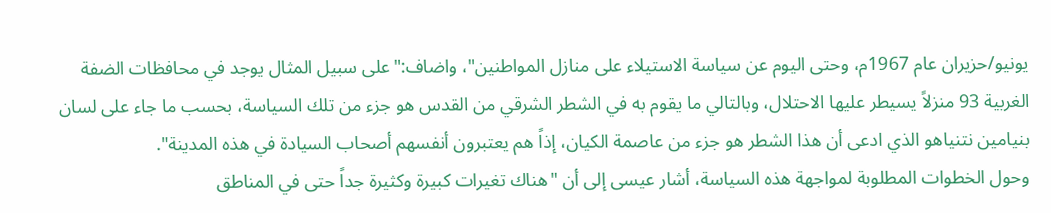يونيو/حزيران عام 1967م، وحتى اليوم عن سياسة الاستيلاء على منازل المواطنين"، واضاف:"على سبيل المثال يوجد في محافظات الضفة الغربية 93 منزلاً يسيطر عليها الاحتلال، وبالتالي ما يقوم به في الشطر الشرقي من القدس هو جزء من تلك السياسة، بحسب ما جاء على لسان بنيامين نتنياهو الذي ادعى أن هذا الشطر هو جزء من عاصمة الكيان، إذاً هم يعتبرون أنفسهم أصحاب السيادة في هذه المدينة".
وحول الخطوات المطلوبة لمواجهة هذه السياسة، أشار عيسى إلى أن "هناك تغيرات كبيرة وكثيرة جداً حتى في المناطق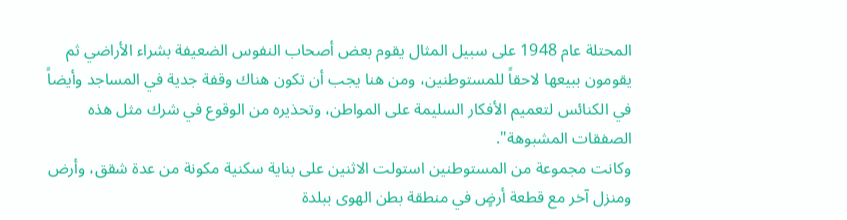المحتلة عام 1948 على سبيل المثال يقوم بعض أصحاب النفوس الضعيفة بشراء الأراضي ثم يقومون ببيعها لاحقاً للمستوطنين، ومن هنا يجب أن تكون هناك وقفة جدية في المساجد وأيضاً في الكنائس لتعميم الأفكار السليمة على المواطن، وتحذيره من الوقوع في شرك مثل هذه الصفقات المشبوهة".
وكانت مجموعة من المستوطنين استولت الاثنين على بناية سكنية مكونة من عدة شقق، وأرض ومنزل آخر مع قطعة أرضٍ في منطقة بطن الهوى ببلدة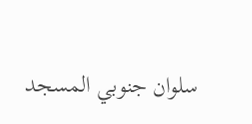سلوان جنوبي المسجد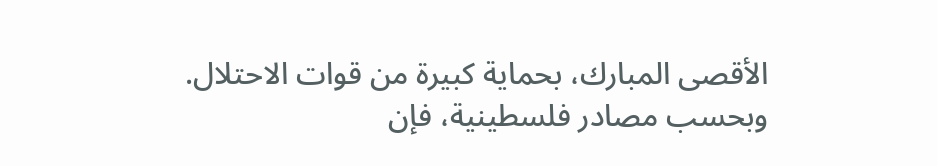الأقصى المبارك، بحماية كبيرة من قوات الاحتلال.
وبحسب مصادر فلسطينية، فإن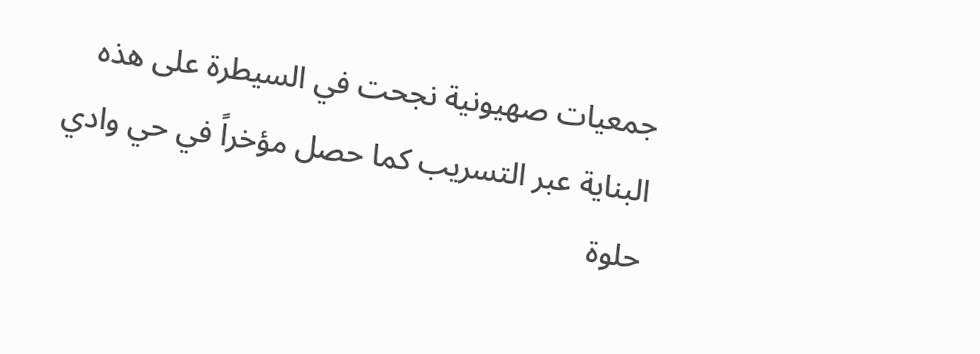جمعيات صهيونية نجحت في السيطرة على هذه البناية عبر التسريب كما حصل مؤخراً في حي وادي حلوة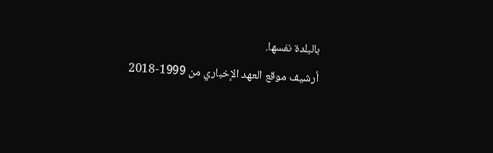بالبلدة نفسها.
أرشيف موقع العهد الإخباري من 1999-2018